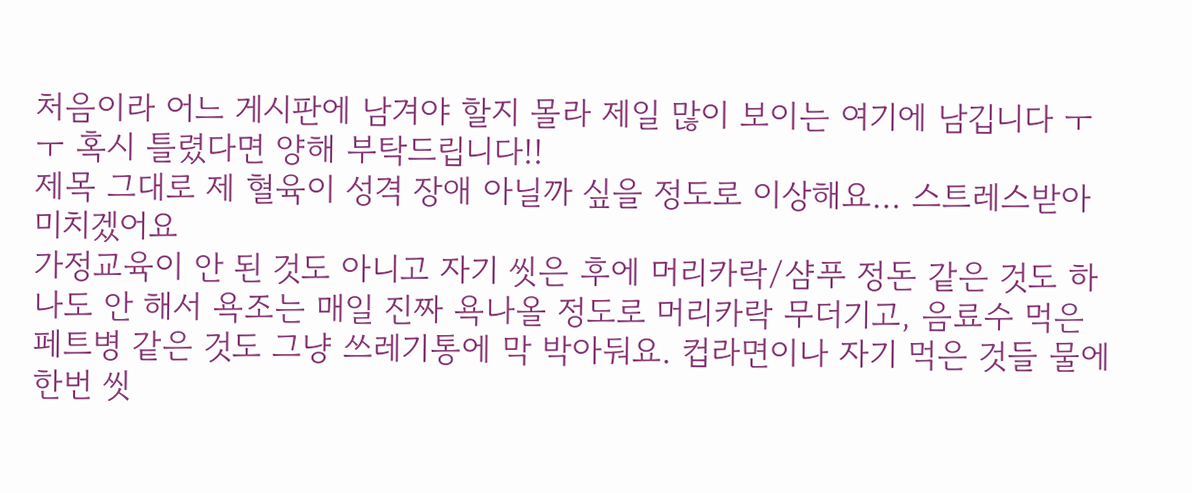처음이라 어느 게시판에 남겨야 할지 몰라 제일 많이 보이는 여기에 남깁니다 ㅜㅜ 혹시 틀렸다면 양해 부탁드립니다!!
제목 그대로 제 혈육이 성격 장애 아닐까 싶을 정도로 이상해요… 스트레스받아 미치겠어요
가정교육이 안 된 것도 아니고 자기 씻은 후에 머리카락/샴푸 정돈 같은 것도 하나도 안 해서 욕조는 매일 진짜 욕나올 정도로 머리카락 무더기고, 음료수 먹은 페트병 같은 것도 그냥 쓰레기통에 막 박아둬요. 컵라면이나 자기 먹은 것들 물에 한번 씻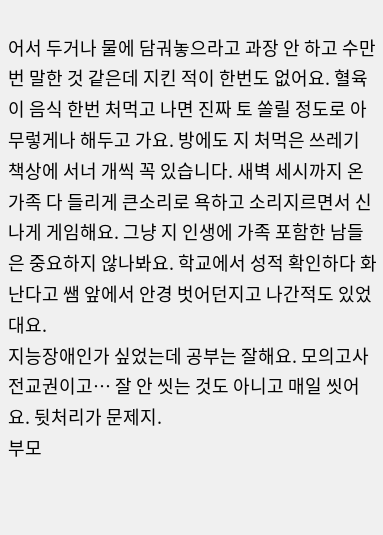어서 두거나 물에 담궈놓으라고 과장 안 하고 수만 번 말한 것 같은데 지킨 적이 한번도 없어요. 혈육이 음식 한번 처먹고 나면 진짜 토 쏠릴 정도로 아무렇게나 해두고 가요. 방에도 지 처먹은 쓰레기 책상에 서너 개씩 꼭 있습니다. 새벽 세시까지 온가족 다 들리게 큰소리로 욕하고 소리지르면서 신나게 게임해요. 그냥 지 인생에 가족 포함한 남들은 중요하지 않나봐요. 학교에서 성적 확인하다 화난다고 쌤 앞에서 안경 벗어던지고 나간적도 있었대요.
지능장애인가 싶었는데 공부는 잘해요. 모의고사 전교권이고… 잘 안 씻는 것도 아니고 매일 씻어요. 뒷처리가 문제지.
부모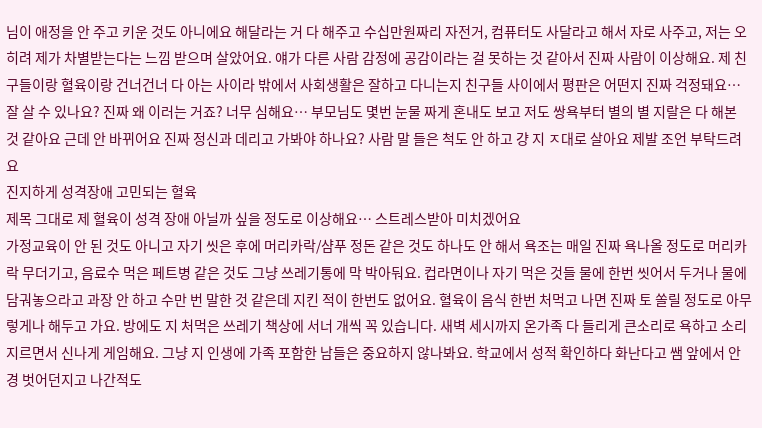님이 애정을 안 주고 키운 것도 아니에요 해달라는 거 다 해주고 수십만원짜리 자전거, 컴퓨터도 사달라고 해서 자로 사주고, 저는 오히려 제가 차별받는다는 느낌 받으며 살았어요. 얘가 다른 사람 감정에 공감이라는 걸 못하는 것 같아서 진짜 사람이 이상해요. 제 친구들이랑 혈육이랑 건너건너 다 아는 사이라 밖에서 사회생활은 잘하고 다니는지 친구들 사이에서 평판은 어떤지 진짜 걱정돼요… 잘 살 수 있나요? 진짜 왜 이러는 거죠? 너무 심해요… 부모님도 몇번 눈물 짜게 혼내도 보고 저도 쌍욕부터 별의 별 지랄은 다 해본 것 같아요 근데 안 바뀌어요 진짜 정신과 데리고 가봐야 하나요? 사람 말 들은 척도 안 하고 걍 지 ㅈ대로 살아요 제발 조언 부탁드려요
진지하게 성격장애 고민되는 혈육
제목 그대로 제 혈육이 성격 장애 아닐까 싶을 정도로 이상해요… 스트레스받아 미치겠어요
가정교육이 안 된 것도 아니고 자기 씻은 후에 머리카락/샴푸 정돈 같은 것도 하나도 안 해서 욕조는 매일 진짜 욕나올 정도로 머리카락 무더기고, 음료수 먹은 페트병 같은 것도 그냥 쓰레기통에 막 박아둬요. 컵라면이나 자기 먹은 것들 물에 한번 씻어서 두거나 물에 담궈놓으라고 과장 안 하고 수만 번 말한 것 같은데 지킨 적이 한번도 없어요. 혈육이 음식 한번 처먹고 나면 진짜 토 쏠릴 정도로 아무렇게나 해두고 가요. 방에도 지 처먹은 쓰레기 책상에 서너 개씩 꼭 있습니다. 새벽 세시까지 온가족 다 들리게 큰소리로 욕하고 소리지르면서 신나게 게임해요. 그냥 지 인생에 가족 포함한 남들은 중요하지 않나봐요. 학교에서 성적 확인하다 화난다고 쌤 앞에서 안경 벗어던지고 나간적도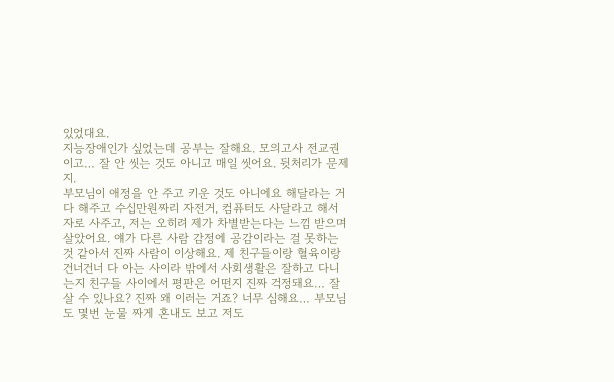있었대요.
지능장애인가 싶었는데 공부는 잘해요. 모의고사 전교권이고… 잘 안 씻는 것도 아니고 매일 씻어요. 뒷처리가 문제지.
부모님이 애정을 안 주고 키운 것도 아니에요 해달라는 거 다 해주고 수십만원짜리 자전거, 컴퓨터도 사달라고 해서 자로 사주고, 저는 오히려 제가 차별받는다는 느낌 받으며 살았어요. 얘가 다른 사람 감정에 공감이라는 걸 못하는 것 같아서 진짜 사람이 이상해요. 제 친구들이랑 혈육이랑 건너건너 다 아는 사이라 밖에서 사회생활은 잘하고 다니는지 친구들 사이에서 평판은 어떤지 진짜 걱정돼요… 잘 살 수 있나요? 진짜 왜 이러는 거죠? 너무 심해요… 부모님도 몇번 눈물 짜게 혼내도 보고 저도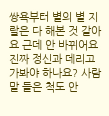쌍욕부터 별의 별 지랄은 다 해본 것 같아요 근데 안 바뀌어요 진짜 정신과 데리고 가봐야 하나요? 사람 말 들은 척도 안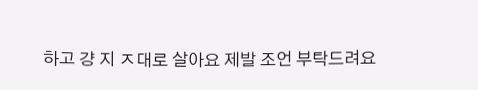하고 걍 지 ㅈ대로 살아요 제발 조언 부탁드려요